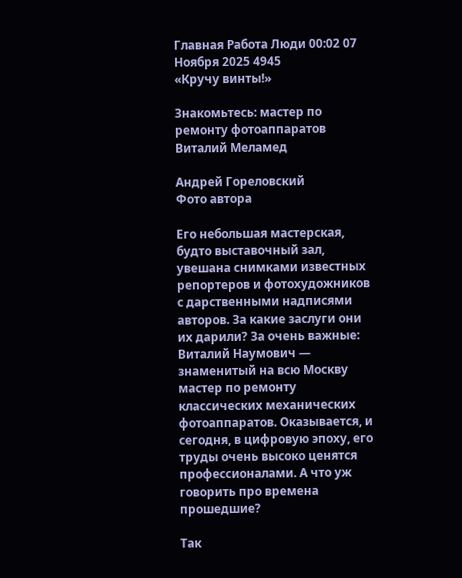Главная Работа Люди 00:02 07 Ноября 2025 4945
«Кручу винты!»

Знакомьтесь: мастер по ремонту фотоаппаратов Виталий Меламед

Андрей Гореловский
Фото автора

Его небольшая мастерская, будто выставочный зал, увешана снимками известных репортеров и фотохудожников с дарственными надписями авторов. За какие заслуги они их дарили? За очень важные: Виталий Наумович — знаменитый на всю Москву мастер по ремонту классических механических фотоаппаратов. Оказывается, и сегодня, в цифровую эпоху, его труды очень высоко ценятся профессионалами. А что уж говорить про времена прошедшие?

Так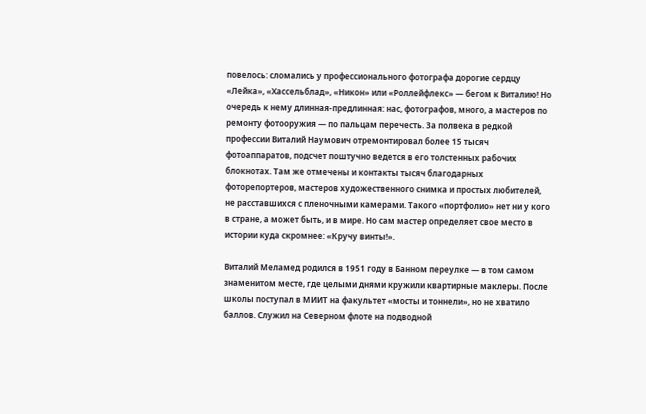повелось: сломались у профессионального фотографа дорогие сердцу «Лейка», «Хассельблад», «Никон» или «Роллейфлекс» — бегом к Виталию! Но очередь к нему длинная-предлинная: нас, фотографов, много, а мастеров по ремонту фотооружия — по пальцам перечесть. За полвека в редкой профессии Виталий Наумович отремонтировал более 15 тысяч фотоаппаратов, подсчет поштучно ведется в его толстенных рабочих блокнотах. Там же отмечены и контакты тысяч благодарных фоторепортеров, мастеров художественного снимка и простых любителей, не расставшихся с пленочными камерами. Такого «портфолио» нет ни у кого в стране, а может быть, и в мире. Но сам мастер определяет свое место в истории куда скромнее: «Кручу винты!».

Виталий Меламед родился в 1951 году в Банном переулке — в том самом знаменитом месте, где целыми днями кружили квартирные маклеры. После школы поступал в МИИТ на факультет «мосты и тоннели», но не хватило баллов. Служил на Северном флоте на подводной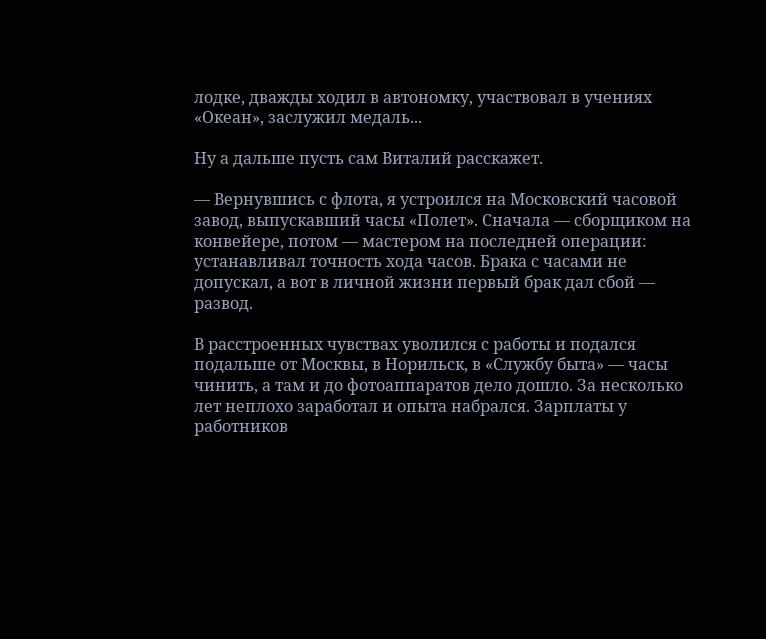лодке, дважды ходил в автономку, участвовал в учениях «Океан», заслужил медаль...

Ну а дальше пусть сам Виталий расскажет.

— Вернувшись с флота, я устроился на Московский часовой завод, выпускавший часы «Полет». Сначала — сборщиком на конвейере, потом — мастером на последней операции: устанавливал точность хода часов. Брака с часами не допускал, а вот в личной жизни первый брак дал сбой — развод.

В расстроенных чувствах уволился с работы и подался подальше от Москвы, в Норильск, в «Службу быта» — часы чинить, а там и до фотоаппаратов дело дошло. За несколько лет неплохо заработал и опыта набрался. Зарплаты у работников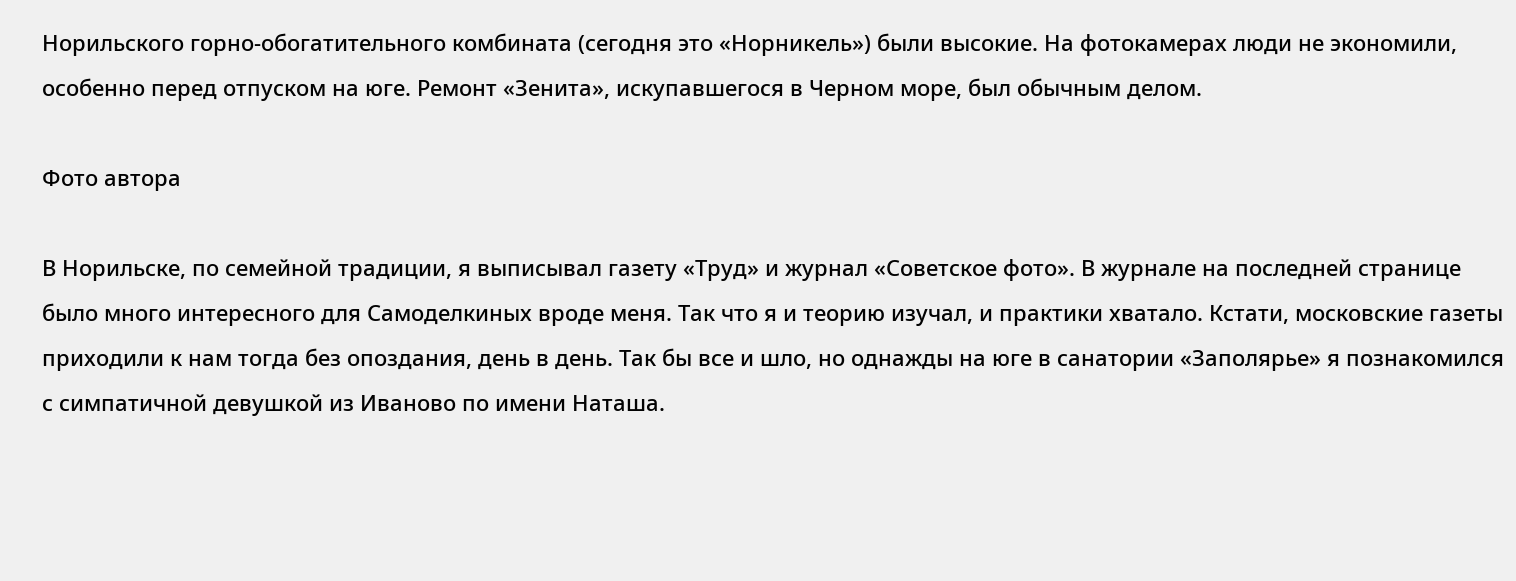Норильского горно-обогатительного комбината (сегодня это «Норникель») были высокие. На фотокамерах люди не экономили, особенно перед отпуском на юге. Ремонт «Зенита», искупавшегося в Черном море, был обычным делом.

Фото автора

В Норильске, по семейной традиции, я выписывал газету «Труд» и журнал «Советское фото». В журнале на последней странице было много интересного для Самоделкиных вроде меня. Так что я и теорию изучал, и практики хватало. Кстати, московские газеты приходили к нам тогда без опоздания, день в день. Так бы все и шло, но однажды на юге в санатории «Заполярье» я познакомился с симпатичной девушкой из Иваново по имени Наташа.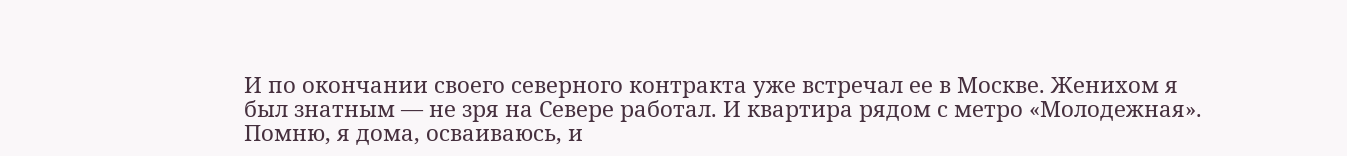И по окончании своего северного контракта уже встречал ее в Москве. Женихом я был знатным — не зря на Севере работал. И квартира рядом с метро «Молодежная». Помню, я дома, осваиваюсь, и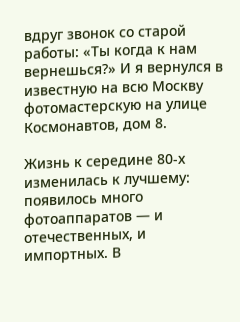вдруг звонок со старой работы: «Ты когда к нам вернешься?» И я вернулся в известную на всю Москву фотомастерскую на улице Космонавтов, дом 8.

Жизнь к середине 80-х изменилась к лучшему: появилось много фотоаппаратов — и отечественных, и импортных. В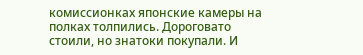комиссионках японские камеры на полках толпились. Дороговато стоили, но знатоки покупали. И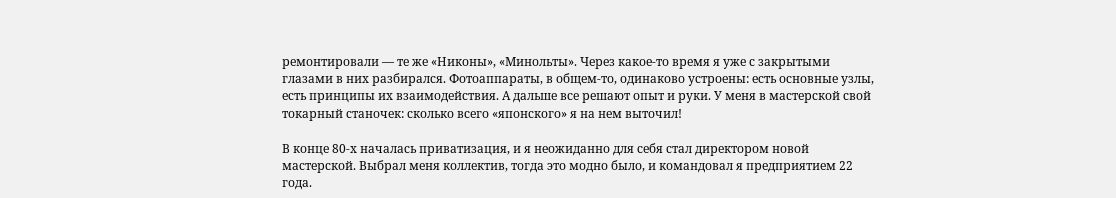ремонтировали — те же «Никоны», «Минольты». Через какое-то время я уже с закрытыми глазами в них разбирался. Фотоаппараты, в общем-то, одинаково устроены: есть основные узлы, есть принципы их взаимодействия. А дальше все решают опыт и руки. У меня в мастерской свой токарный станочек: сколько всего «японского» я на нем выточил!

В конце 80-х началась приватизация, и я неожиданно для себя стал директором новой мастерской. Выбрал меня коллектив, тогда это модно было, и командовал я предприятием 22 года.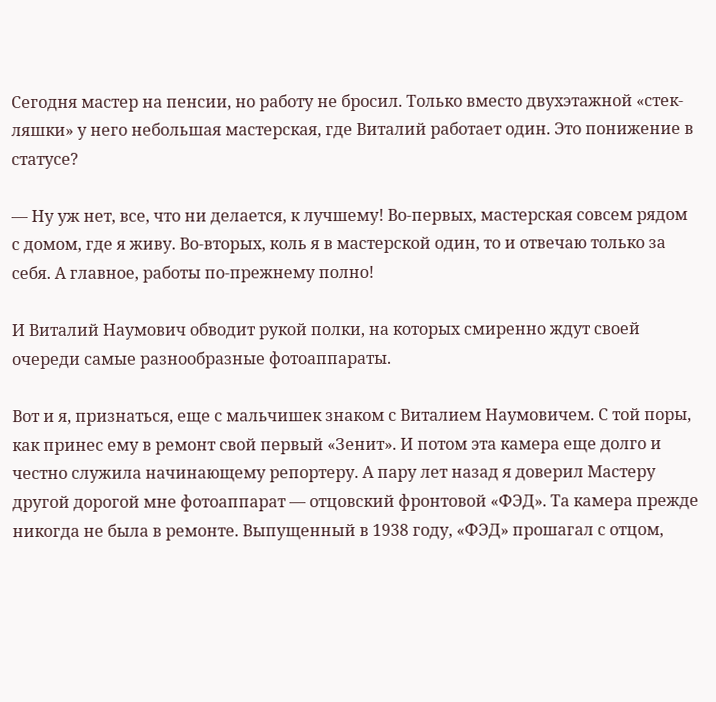Сегодня мастер на пенсии, но работу не бросил. Только вместо двухэтажной «стек-ляшки» у него небольшая мастерская, где Виталий работает один. Это понижение в статусе?

— Ну уж нет, все, что ни делается, к лучшему! Во-первых, мастерская совсем рядом с домом, где я живу. Во-вторых, коль я в мастерской один, то и отвечаю только за себя. А главное, работы по-прежнему полно!

И Виталий Наумович обводит рукой полки, на которых смиренно ждут своей очереди самые разнообразные фотоаппараты.

Вот и я, признаться, еще с мальчишек знаком с Виталием Наумовичем. С той поры, как принес ему в ремонт свой первый «Зенит». И потом эта камера еще долго и честно служила начинающему репортеру. А пару лет назад я доверил Мастеру другой дорогой мне фотоаппарат — отцовский фронтовой «ФЭД». Та камера прежде никогда не была в ремонте. Выпущенный в 1938 году, «ФЭД» прошагал с отцом,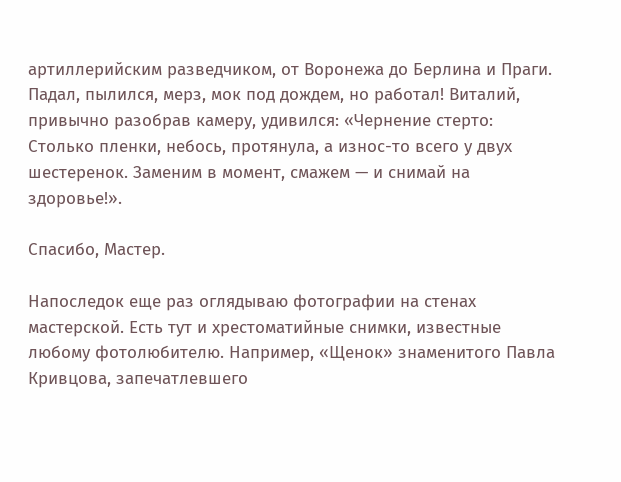артиллерийским разведчиком, от Воронежа до Берлина и Праги. Падал, пылился, мерз, мок под дождем, но работал! Виталий, привычно разобрав камеру, удивился: «Чернение стерто: Столько пленки, небось, протянула, а износ-то всего у двух шестеренок. Заменим в момент, смажем — и снимай на здоровье!».

Спасибо, Мастер.

Напоследок еще раз оглядываю фотографии на стенах мастерской. Есть тут и хрестоматийные снимки, известные любому фотолюбителю. Например, «Щенок» знаменитого Павла Кривцова, запечатлевшего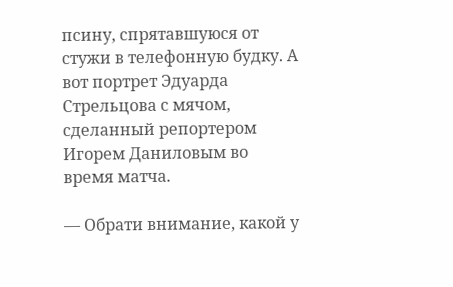псину, спрятавшуюся от стужи в телефонную будку. А вот портрет Эдуарда Стрельцова с мячом, сделанный репортером Игорем Даниловым во время матча.

— Обрати внимание, какой у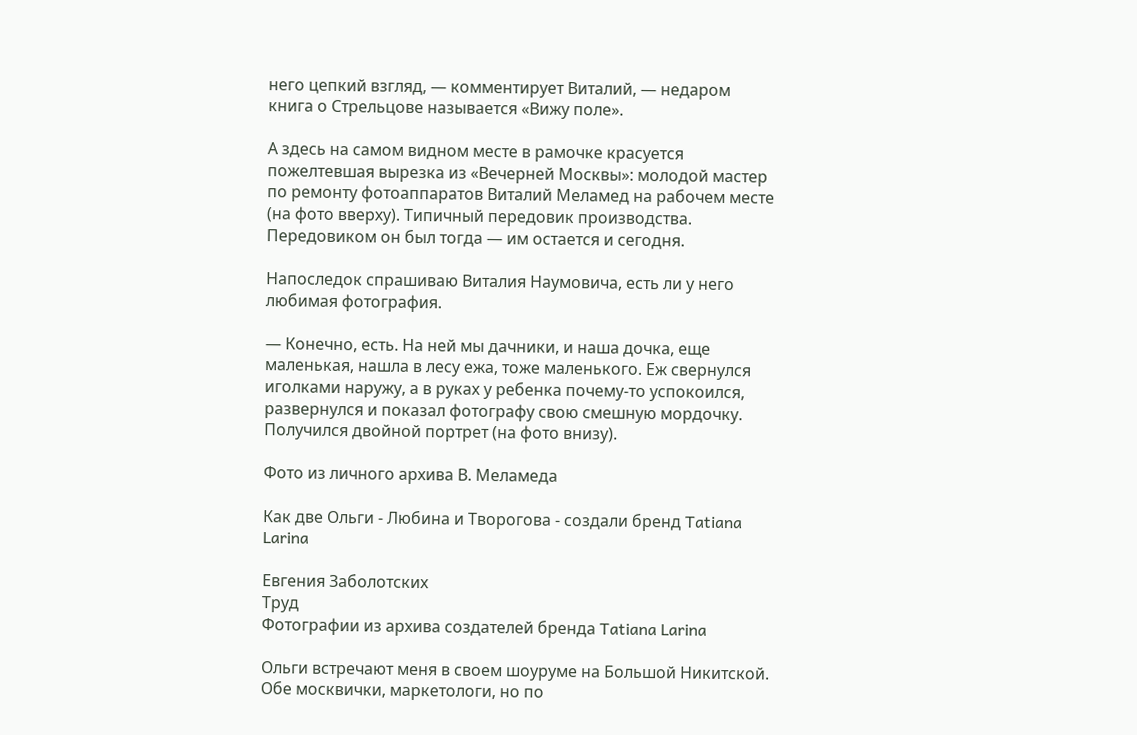него цепкий взгляд, — комментирует Виталий, — недаром книга о Стрельцове называется «Вижу поле».

А здесь на самом видном месте в рамочке красуется пожелтевшая вырезка из «Вечерней Москвы»: молодой мастер по ремонту фотоаппаратов Виталий Меламед на рабочем месте (на фото вверху). Типичный передовик производства. Передовиком он был тогда — им остается и сегодня.

Напоследок спрашиваю Виталия Наумовича, есть ли у него любимая фотография.

— Конечно, есть. На ней мы дачники, и наша дочка, еще маленькая, нашла в лесу ежа, тоже маленького. Еж свернулся иголками наружу, а в руках у ребенка почему-то успокоился, развернулся и показал фотографу свою смешную мордочку. Получился двойной портрет (на фото внизу).

Фото из личного архива В. Меламеда

Как две Ольги - Любина и Творогова - создали бренд Tatiana Larina

Евгения Заболотских
Труд
Фотографии из архива создателей бренда Tatiana Larina

Ольги встречают меня в своем шоуруме на Большой Никитской. Обе москвички, маркетологи, но по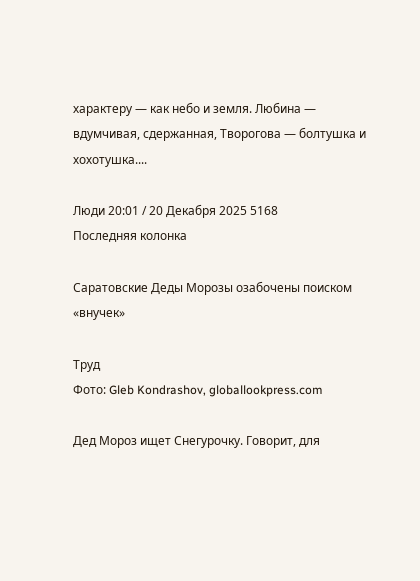характеру — как небо и земля. Любина — вдумчивая, сдержанная, Творогова — болтушка и хохотушка....

Люди 20:01 / 20 Декабря 2025 5168
Последняя колонка

Саратовские Деды Морозы озабочены поиском «внучек»

Труд
Фото: Gleb Kondrashov, globallookpress.com

Дед Мороз ищет Снегурочку. Говорит, для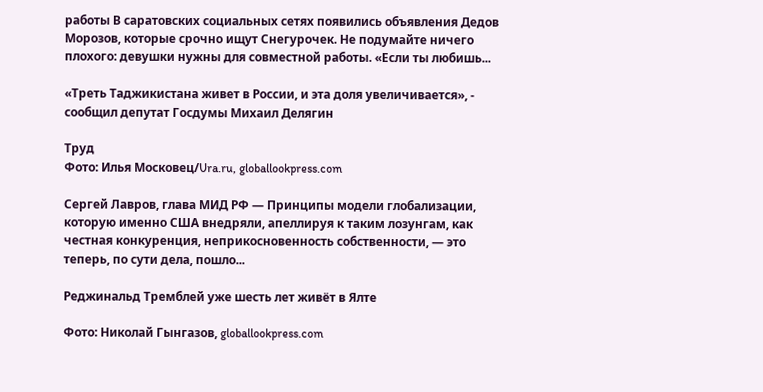работы В саратовских социальных сетях появились объявления Дедов Морозов, которые срочно ищут Снегурочек. Не подумайте ничего плохого: девушки нужны для совместной работы. «Если ты любишь...

«Треть Таджикистана живет в России, и эта доля увеличивается», - сообщил депутат Госдумы Михаил Делягин

Труд
Фото: Илья Московец/Ura.ru, globallookpress.com

Сергей Лавров, глава МИД РФ — Принципы модели глобализации, которую именно США внедряли, апеллируя к таким лозунгам, как честная конкуренция, неприкосновенность собственности, — это теперь, по сути дела, пошло...

Реджинальд Тремблей уже шесть лет живёт в Ялте

Фото: Николай Гынгазов, globallookpress.com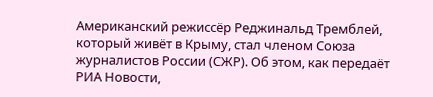Американский режиссёр Реджинальд Тремблей, который живёт в Крыму, стал членом Союза журналистов России (СЖР). Об этом, как передаёт РИА Новости,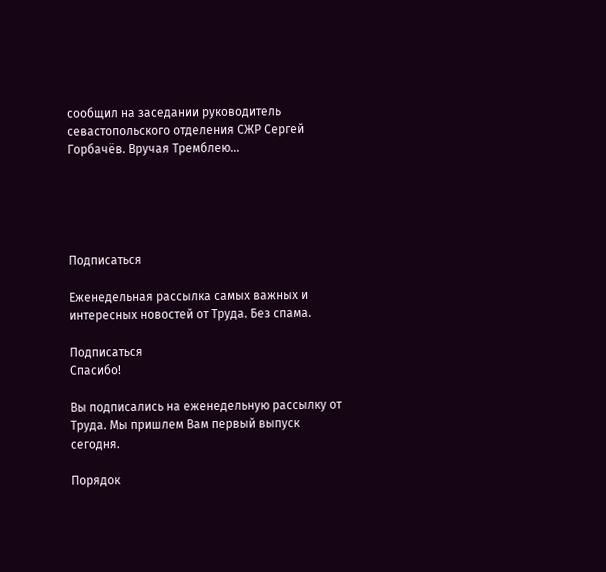сообщил на заседании руководитель севастопольского отделения СЖР Сергей Горбачёв. Вручая Тремблею...





Подписаться

Еженедельная рассылка самых важных и интересных новостей от Труда. Без спама.

Подписаться
Спасибо!

Вы подписались на еженедельную рассылку от Труда. Мы пришлем Вам первый выпуск сегодня.

Порядок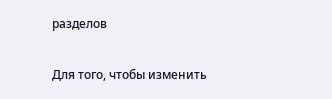разделов

Для того, чтобы изменить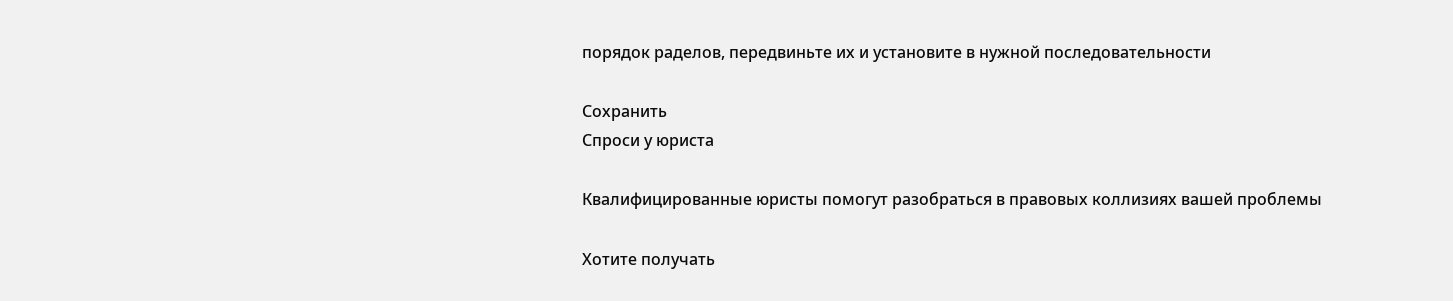порядок раделов, передвиньте их и установите в нужной последовательности

Сохранить
Спроси у юриста

Квалифицированные юристы помогут разобраться в правовых коллизиях вашей проблемы

Хотите получать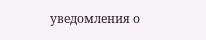уведомления о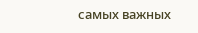самых важных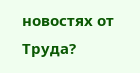новостях от Труда?